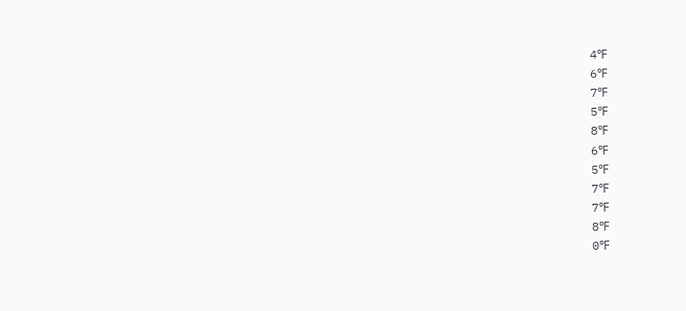4℉
6℉
7℉
5℉
8℉
6℉
5℉
7℉
7℉
8℉
0℉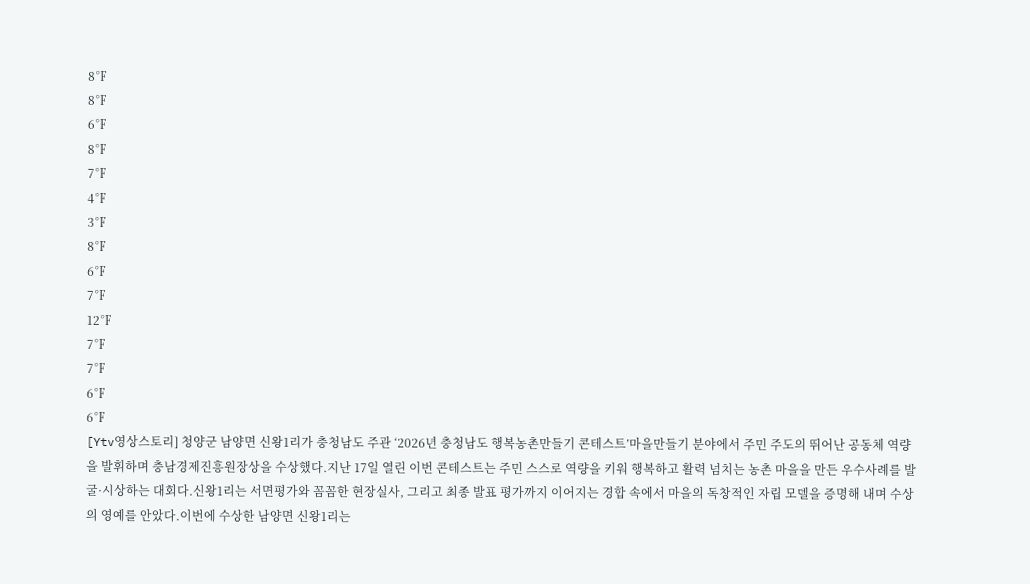8℉
8℉
6℉
8℉
7℉
4℉
3℉
8℉
6℉
7℉
12℉
7℉
7℉
6℉
6℉
[Ytv영상스토리] 청양군 남양면 신왕1리가 충청남도 주관 ‘2026년 충청남도 행복농촌만들기 콘테스트’마을만들기 분야에서 주민 주도의 뛰어난 공동체 역량을 발휘하며 충남경제진흥원장상을 수상했다.지난 17일 열린 이번 콘테스트는 주민 스스로 역량을 키워 행복하고 활력 넘치는 농촌 마을을 만든 우수사례를 발굴·시상하는 대회다.신왕1리는 서면평가와 꼼꼼한 현장실사, 그리고 최종 발표 평가까지 이어지는 경합 속에서 마을의 독창적인 자립 모델을 증명해 내며 수상의 영예를 안았다.이번에 수상한 남양면 신왕1리는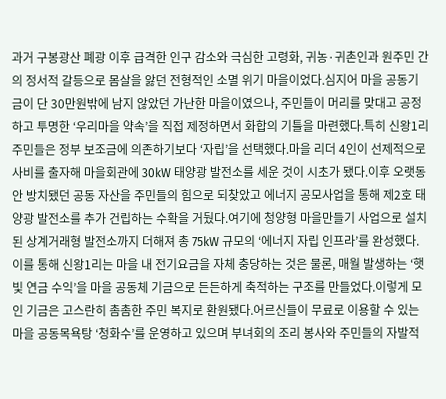과거 구봉광산 폐광 이후 급격한 인구 감소와 극심한 고령화, 귀농·귀촌인과 원주민 간의 정서적 갈등으로 몸살을 앓던 전형적인 소멸 위기 마을이었다.심지어 마을 공동기금이 단 30만원밖에 남지 않았던 가난한 마을이였으나, 주민들이 머리를 맞대고 공정하고 투명한 ‘우리마을 약속’을 직접 제정하면서 화합의 기틀을 마련했다.특히 신왕1리 주민들은 정부 보조금에 의존하기보다 ‘자립’을 선택했다.마을 리더 4인이 선제적으로 사비를 출자해 마을회관에 30kW 태양광 발전소를 세운 것이 시초가 됐다.이후 오랫동안 방치됐던 공동 자산을 주민들의 힘으로 되찾았고 에너지 공모사업을 통해 제2호 태양광 발전소를 추가 건립하는 수확을 거뒀다.여기에 청양형 마을만들기 사업으로 설치된 상계거래형 발전소까지 더해져 총 75kW 규모의 ‘에너지 자립 인프라’를 완성했다.이를 통해 신왕1리는 마을 내 전기요금을 자체 충당하는 것은 물론, 매월 발생하는 ‘햇빛 연금 수익’을 마을 공동체 기금으로 든든하게 축적하는 구조를 만들었다.이렇게 모인 기금은 고스란히 촘촘한 주민 복지로 환원됐다.어르신들이 무료로 이용할 수 있는 마을 공동목욕탕 ‘청화수’를 운영하고 있으며 부녀회의 조리 봉사와 주민들의 자발적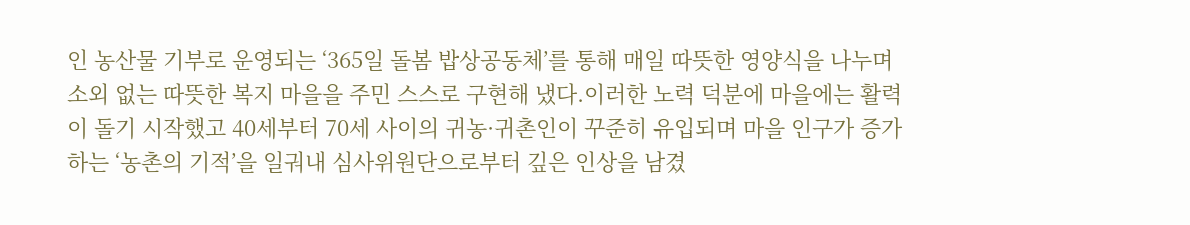인 농산물 기부로 운영되는 ‘365일 돌봄 밥상공동체’를 통해 매일 따뜻한 영양식을 나누며 소외 없는 따뜻한 복지 마을을 주민 스스로 구현해 냈다.이러한 노력 덕분에 마을에는 활력이 돌기 시작했고 40세부터 70세 사이의 귀농·귀촌인이 꾸준히 유입되며 마을 인구가 증가하는 ‘농촌의 기적’을 일궈내 심사위원단으로부터 깊은 인상을 남겼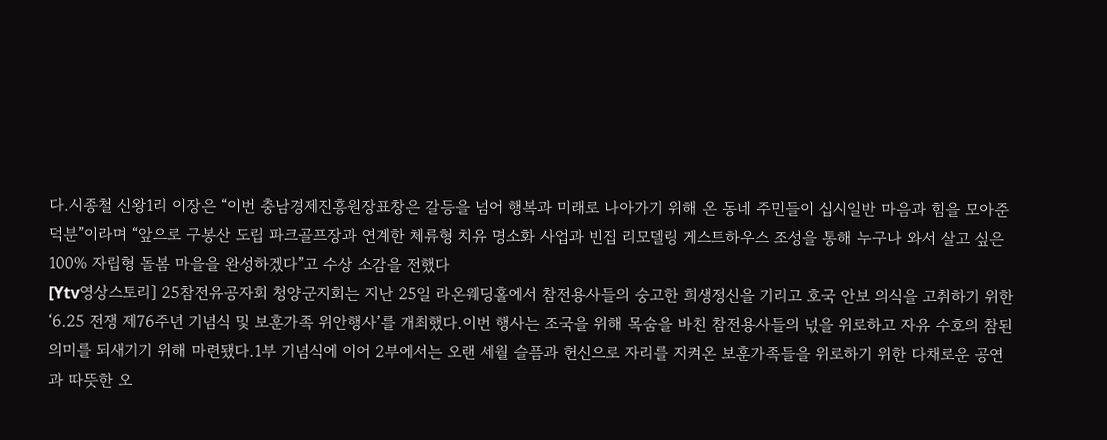다.시종철 신왕1리 이장은 “이번 충남경제진흥원장표창은 갈등을 넘어 행복과 미래로 나아가기 위해 온 동네 주민들이 십시일반 마음과 힘을 모아준 덕분”이라며 “앞으로 구봉산 도립 파크골프장과 연계한 체류형 치유 명소화 사업과 빈집 리모델링 게스트하우스 조성을 통해 누구나 와서 살고 싶은 100% 자립형 돌봄 마을을 완성하겠다”고 수상 소감을 전했다
[Ytv영상스토리] 25참전유공자회 청양군지회는 지난 25일 라온웨딩홀에서 참전용사들의 숭고한 희생정신을 기리고 호국 안보 의식을 고취하기 위한 ‘6.25 전쟁 제76주년 기념식 및 보훈가족 위안행사’를 개최했다.이번 행사는 조국을 위해 목숨을 바친 참전용사들의 넋을 위로하고 자유 수호의 참된 의미를 되새기기 위해 마련됐다.1부 기념식에 이어 2부에서는 오랜 세월 슬픔과 헌신으로 자리를 지켜온 보훈가족들을 위로하기 위한 다채로운 공연과 따뜻한 오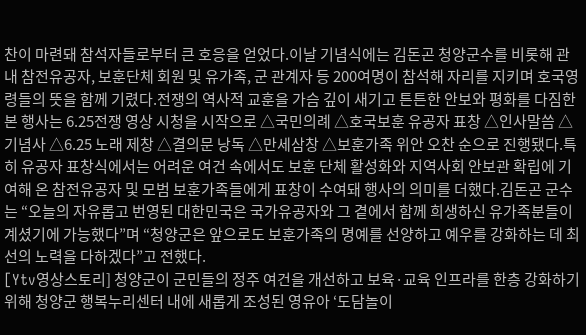찬이 마련돼 참석자들로부터 큰 호응을 얻었다.이날 기념식에는 김돈곤 청양군수를 비롯해 관내 참전유공자, 보훈단체 회원 및 유가족, 군 관계자 등 200여명이 참석해 자리를 지키며 호국영령들의 뜻을 함께 기렸다.전쟁의 역사적 교훈을 가슴 깊이 새기고 튼튼한 안보와 평화를 다짐한 본 행사는 6.25전쟁 영상 시청을 시작으로 △국민의례 △호국보훈 유공자 표창 △인사말씀 △기념사 △6.25 노래 제창 △결의문 낭독 △만세삼창 △보훈가족 위안 오찬 순으로 진행됐다.특히 유공자 표창식에서는 어려운 여건 속에서도 보훈 단체 활성화와 지역사회 안보관 확립에 기여해 온 참전유공자 및 모범 보훈가족들에게 표창이 수여돼 행사의 의미를 더했다.김돈곤 군수는 “오늘의 자유롭고 번영된 대한민국은 국가유공자와 그 곁에서 함께 희생하신 유가족분들이 계셨기에 가능했다”며 “청양군은 앞으로도 보훈가족의 명예를 선양하고 예우를 강화하는 데 최선의 노력을 다하겠다”고 전했다.
[Ytv영상스토리] 청양군이 군민들의 정주 여건을 개선하고 보육·교육 인프라를 한층 강화하기 위해 청양군 행복누리센터 내에 새롭게 조성된 영유아 ‘도담놀이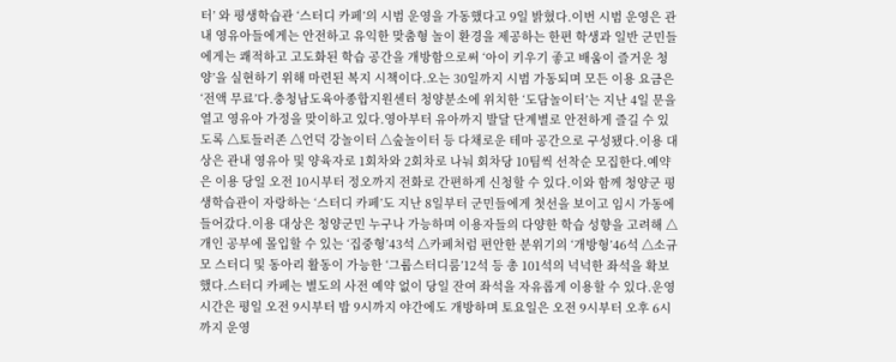터’ 와 평생학습관 ‘스터디 카페’의 시범 운영을 가동했다고 9일 밝혔다.이번 시범 운영은 관내 영유아들에게는 안전하고 유익한 맞춤형 놀이 환경을 제공하는 한편 학생과 일반 군민들에게는 쾌적하고 고도화된 학습 공간을 개방함으로써 ‘아이 키우기 좋고 배움이 즐거운 청양’을 실현하기 위해 마련된 복지 시책이다.오는 30일까지 시범 가동되며 모든 이용 요금은 ‘전액 무료’다.충청남도육아종합지원센터 청양분소에 위치한 ‘도담놀이터’는 지난 4일 문을 열고 영유아 가정을 맞이하고 있다.영아부터 유아까지 발달 단계별로 안전하게 즐길 수 있도록 △토들러존 △언덕 강놀이터 △숲놀이터 등 다채로운 테마 공간으로 구성됐다.이용 대상은 관내 영유아 및 양육자로 1회차와 2회차로 나눠 회차당 10팀씩 선착순 모집한다.예약은 이용 당일 오전 10시부터 정오까지 전화로 간편하게 신청할 수 있다.이와 함께 청양군 평생학습관이 자랑하는 ‘스터디 카페’도 지난 8일부터 군민들에게 첫선을 보이고 임시 가동에 들어갔다.이용 대상은 청양군민 누구나 가능하며 이용자들의 다양한 학습 성향을 고려해 △개인 공부에 몰입할 수 있는 ‘집중형’43석 △카페처럼 편안한 분위기의 ‘개방형’46석 △소규모 스터디 및 동아리 활동이 가능한 ‘그룹스터디룸’12석 등 총 101석의 넉넉한 좌석을 확보했다.스터디 카페는 별도의 사전 예약 없이 당일 잔여 좌석을 자유롭게 이용할 수 있다.운영 시간은 평일 오전 9시부터 밤 9시까지 야간에도 개방하며 토요일은 오전 9시부터 오후 6시까지 운영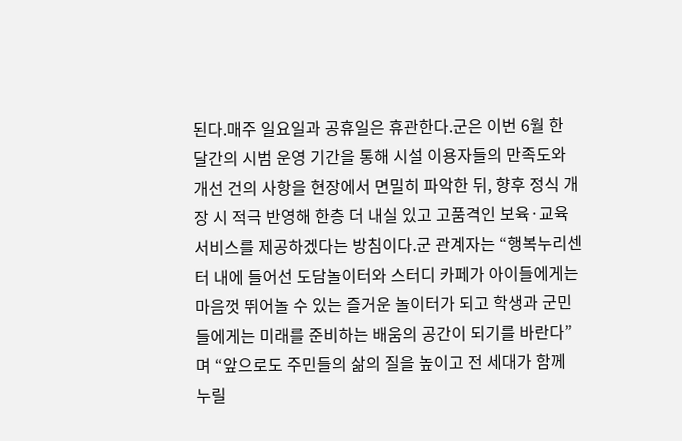된다.매주 일요일과 공휴일은 휴관한다.군은 이번 6월 한 달간의 시범 운영 기간을 통해 시설 이용자들의 만족도와 개선 건의 사항을 현장에서 면밀히 파악한 뒤, 향후 정식 개장 시 적극 반영해 한층 더 내실 있고 고품격인 보육·교육 서비스를 제공하겠다는 방침이다.군 관계자는 “행복누리센터 내에 들어선 도담놀이터와 스터디 카페가 아이들에게는 마음껏 뛰어놀 수 있는 즐거운 놀이터가 되고 학생과 군민들에게는 미래를 준비하는 배움의 공간이 되기를 바란다”며 “앞으로도 주민들의 삶의 질을 높이고 전 세대가 함께 누릴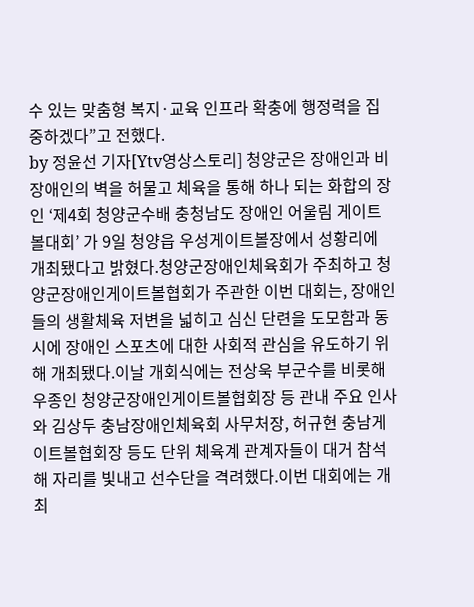수 있는 맞춤형 복지·교육 인프라 확충에 행정력을 집중하겠다”고 전했다.
by 정윤선 기자[Ytv영상스토리] 청양군은 장애인과 비장애인의 벽을 허물고 체육을 통해 하나 되는 화합의 장인 ‘제4회 청양군수배 충청남도 장애인 어울림 게이트볼대회’ 가 9일 청양읍 우성게이트볼장에서 성황리에 개최됐다고 밝혔다.청양군장애인체육회가 주최하고 청양군장애인게이트볼협회가 주관한 이번 대회는, 장애인들의 생활체육 저변을 넓히고 심신 단련을 도모함과 동시에 장애인 스포츠에 대한 사회적 관심을 유도하기 위해 개최됐다.이날 개회식에는 전상욱 부군수를 비롯해 우종인 청양군장애인게이트볼협회장 등 관내 주요 인사와 김상두 충남장애인체육회 사무처장, 허규현 충남게이트볼협회장 등도 단위 체육계 관계자들이 대거 참석해 자리를 빛내고 선수단을 격려했다.이번 대회에는 개최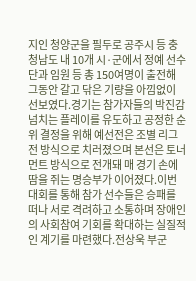지인 청양군을 필두로 공주시 등 충청남도 내 10개 시·군에서 정예 선수단과 임원 등 총 150여명이 출전해 그동안 갈고 닦은 기량을 아낌없이 선보였다.경기는 참가자들의 박진감 넘치는 플레이를 유도하고 공정한 순위 결정을 위해 예선전은 조별 리그전 방식으로 치러졌으며 본선은 토너먼트 방식으로 전개돼 매 경기 손에 땀을 쥐는 명승부가 이어졌다.이번 대회를 통해 참가 선수들은 승패를 떠나 서로 격려하고 소통하며 장애인의 사회참여 기회를 확대하는 실질적인 계기를 마련했다.전상욱 부군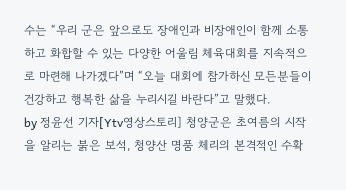수는 “우리 군은 앞으로도 장애인과 비장애인이 함께 소통하고 화합할 수 있는 다양한 어울림 체육대회를 지속적으로 마련해 나가겠다”며 “오늘 대회에 참가하신 모든분들이 건강하고 행복한 삶을 누리시길 바란다”고 말했다.
by 정윤선 기자[Ytv영상스토리] 청양군은 초여름의 시작을 알리는 붉은 보석, 청양산 명품 체리의 본격적인 수확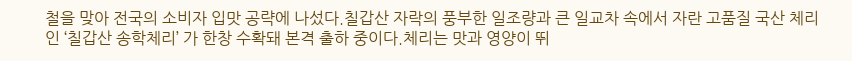철을 맞아 전국의 소비자 입맛 공략에 나섰다.칠갑산 자락의 풍부한 일조량과 큰 일교차 속에서 자란 고품질 국산 체리인 ‘칠갑산 송학체리’ 가 한창 수확돼 본격 출하 중이다.체리는 맛과 영양이 뛰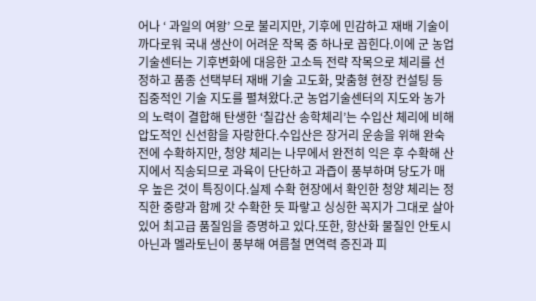어나 ‘ 과일의 여왕’ 으로 불리지만, 기후에 민감하고 재배 기술이 까다로워 국내 생산이 어려운 작목 중 하나로 꼽힌다.이에 군 농업기술센터는 기후변화에 대응한 고소득 전략 작목으로 체리를 선정하고 품종 선택부터 재배 기술 고도화, 맞춤형 현장 컨설팅 등 집중적인 기술 지도를 펼쳐왔다.군 농업기술센터의 지도와 농가의 노력이 결합해 탄생한 ‘칠갑산 송학체리’는 수입산 체리에 비해 압도적인 신선함을 자랑한다.수입산은 장거리 운송을 위해 완숙 전에 수확하지만, 청양 체리는 나무에서 완전히 익은 후 수확해 산지에서 직송되므로 과육이 단단하고 과즙이 풍부하며 당도가 매우 높은 것이 특징이다.실제 수확 현장에서 확인한 청양 체리는 정직한 중량과 함께 갓 수확한 듯 파랗고 싱싱한 꼭지가 그대로 살아있어 최고급 품질임을 증명하고 있다.또한, 항산화 물질인 안토시아닌과 멜라토닌이 풍부해 여름철 면역력 증진과 피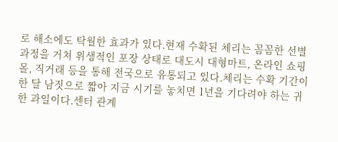로 해소에도 탁월한 효과가 있다.현재 수확된 체리는 꼼꼼한 선별 과정을 거쳐 위생적인 포장 상태로 대도시 대형마트, 온라인 쇼핑몰, 직거래 등을 통해 전국으로 유통되고 있다.체리는 수확 기간이 한 달 남짓으로 짧아 지금 시기를 놓치면 1년을 기다려야 하는 귀한 과일이다.센터 관계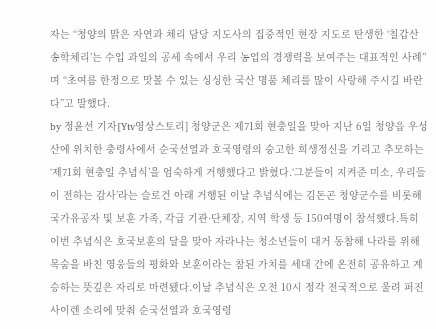자는 “청양의 맑은 자연과 체리 담당 지도사의 집중적인 현장 지도로 탄생한 ‘칠갑산 송학체리’는 수입 과일의 공세 속에서 우리 농업의 경쟁력을 보여주는 대표적인 사례”며 “초여름 한정으로 맛볼 수 있는 싱싱한 국산 명품 체리를 많이 사랑해 주시길 바란다”고 말했다.
by 정윤선 기자[Ytv영상스토리] 청양군은 제71회 현충일을 맞아 지난 6일 청양읍 우성산에 위치한 충령사에서 순국선열과 호국영령의 숭고한 희생정신을 기리고 추모하는 ‘제71회 현충일 추념식’을 엄숙하게 거행했다고 밝혔다.‘그분들이 지켜준 미소, 우리들이 전하는 감사’라는 슬로건 아래 거행된 이날 추념식에는 김돈곤 청양군수를 비롯해 국가유공자 및 보훈 가족, 각급 기관·단체장, 지역 학생 등 150여명이 참석했다.특히 이번 추념식은 호국보훈의 달을 맞아 자라나는 청소년들이 대거 동참해 나라를 위해 목숨을 바친 영웅들의 평화와 보훈이라는 참된 가치를 세대 간에 온전히 공유하고 계승하는 뜻깊은 자리로 마련됐다.이날 추념식은 오전 10시 정각 전국적으로 울려 퍼진 사이렌 소리에 맞춰 순국선열과 호국영령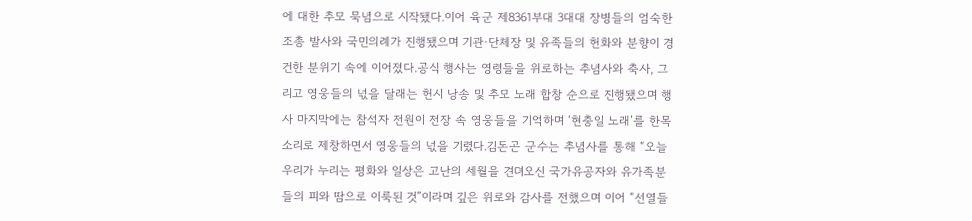에 대한 추모 묵념으로 시작됐다.이어 육군 제8361부대 3대대 장병들의 엄숙한 조총 발사와 국민의례가 진행됐으며 기관·단체장 및 유족들의 헌화와 분향이 경건한 분위기 속에 이어졌다.공식 행사는 영령들을 위로하는 추념사와 축사, 그리고 영웅들의 넋을 달래는 헌시 낭송 및 추모 노래 합창 순으로 진행됐으며 행사 마지막에는 참석자 전원이 전장 속 영웅들을 기억하며 ‘현충일 노래’를 한목소리로 제창하면서 영웅들의 넋을 기렸다.김돈곤 군수는 추념사를 통해 “오늘 우리가 누리는 평화와 일상은 고난의 세월을 견뎌오신 국가유공자와 유가족분들의 피와 땀으로 이룩된 것”이라며 깊은 위로와 감사를 전했으며 이어 “선열들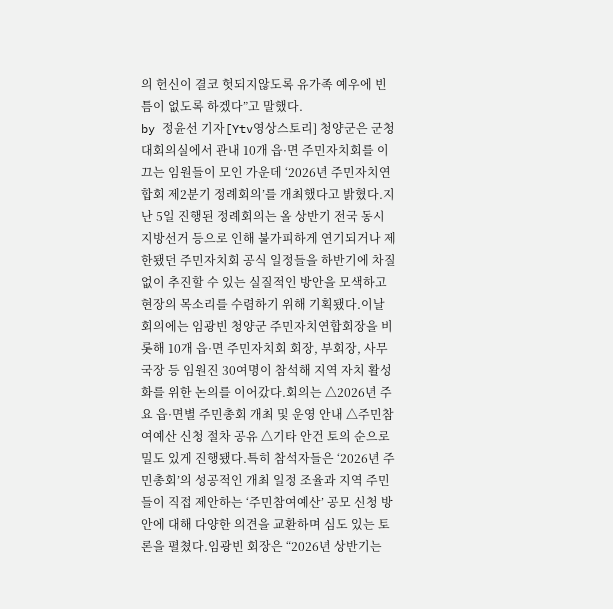의 헌신이 결코 헛되지않도록 유가족 예우에 빈틈이 없도록 하겠다”고 말했다.
by 정윤선 기자[Ytv영상스토리] 청양군은 군청 대회의실에서 관내 10개 읍·면 주민자치회를 이끄는 임원들이 모인 가운데 ‘2026년 주민자치연합회 제2분기 정례회의’를 개최했다고 밝혔다.지난 5일 진행된 정례회의는 올 상반기 전국 동시 지방선거 등으로 인해 불가피하게 연기되거나 제한됐던 주민자치회 공식 일정들을 하반기에 차질 없이 추진할 수 있는 실질적인 방안을 모색하고 현장의 목소리를 수렴하기 위해 기획됐다.이날 회의에는 임광빈 청양군 주민자치연합회장을 비롯해 10개 읍·면 주민자치회 회장, 부회장, 사무국장 등 임원진 30여명이 참석해 지역 자치 활성화를 위한 논의를 이어갔다.회의는 △2026년 주요 읍·면별 주민총회 개최 및 운영 안내 △주민참여예산 신청 절차 공유 △기타 안건 토의 순으로 밀도 있게 진행됐다.특히 참석자들은 ‘2026년 주민총회’의 성공적인 개최 일정 조율과 지역 주민들이 직접 제안하는 ‘주민참여예산’ 공모 신청 방안에 대해 다양한 의견을 교환하며 심도 있는 토론을 펼쳤다.임광빈 회장은 “2026년 상반기는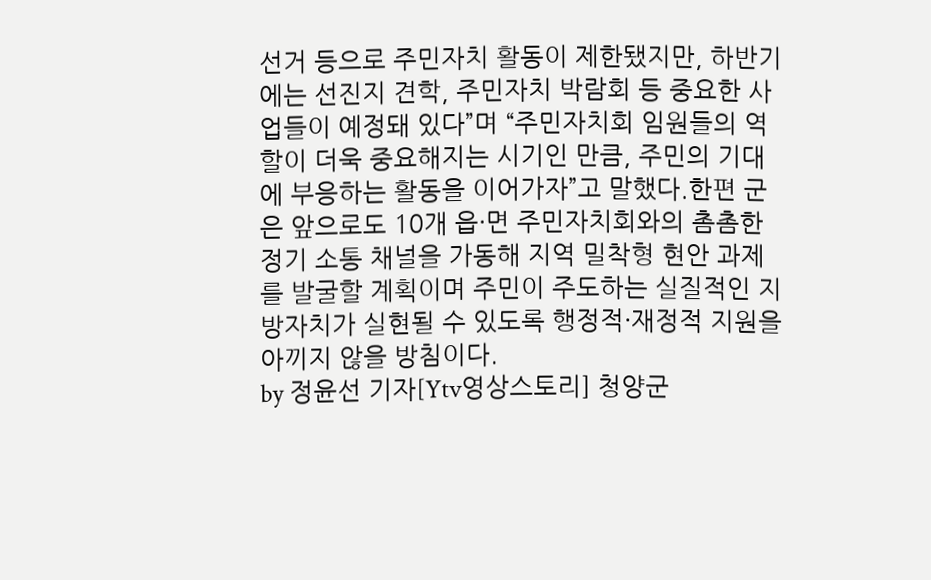선거 등으로 주민자치 활동이 제한됐지만, 하반기에는 선진지 견학, 주민자치 박람회 등 중요한 사업들이 예정돼 있다”며 “주민자치회 임원들의 역할이 더욱 중요해지는 시기인 만큼, 주민의 기대에 부응하는 활동을 이어가자”고 말했다.한편 군은 앞으로도 10개 읍·면 주민자치회와의 촘촘한 정기 소통 채널을 가동해 지역 밀착형 현안 과제를 발굴할 계획이며 주민이 주도하는 실질적인 지방자치가 실현될 수 있도록 행정적·재정적 지원을 아끼지 않을 방침이다.
by 정윤선 기자[Ytv영상스토리] 청양군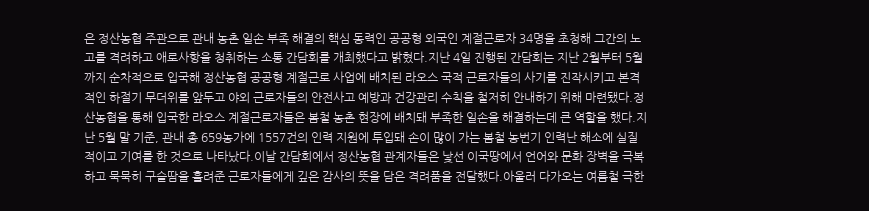은 정산농협 주관으로 관내 농촌 일손 부족 해결의 핵심 동력인 공공형 외국인 계절근로자 34명을 초청해 그간의 노고를 격려하고 애로사항을 청취하는 소통 간담회를 개최했다고 밝혔다.지난 4일 진행된 간담회는 지난 2월부터 5월까지 순차적으로 입국해 정산농협 공공형 계절근로 사업에 배치된 라오스 국적 근로자들의 사기를 진작시키고 본격적인 하절기 무더위를 앞두고 야외 근로자들의 안전사고 예방과 건강관리 수칙을 철저히 안내하기 위해 마련됐다.정산농협을 통해 입국한 라오스 계절근로자들은 봄철 농촌 현장에 배치돼 부족한 일손을 해결하는데 큰 역할을 했다.지난 5월 말 기준, 관내 총 659농가에 1557건의 인력 지원에 투입돼 손이 많이 가는 봄철 농번기 인력난 해소에 실질적이고 기여를 한 것으로 나타났다.이날 간담회에서 정산농협 관계자들은 낯선 이국땅에서 언어와 문화 장벽을 극복하고 묵묵히 구슬땀을 흘려준 근로자들에게 깊은 감사의 뜻을 담은 격려품을 전달했다.아울러 다가오는 여름철 극한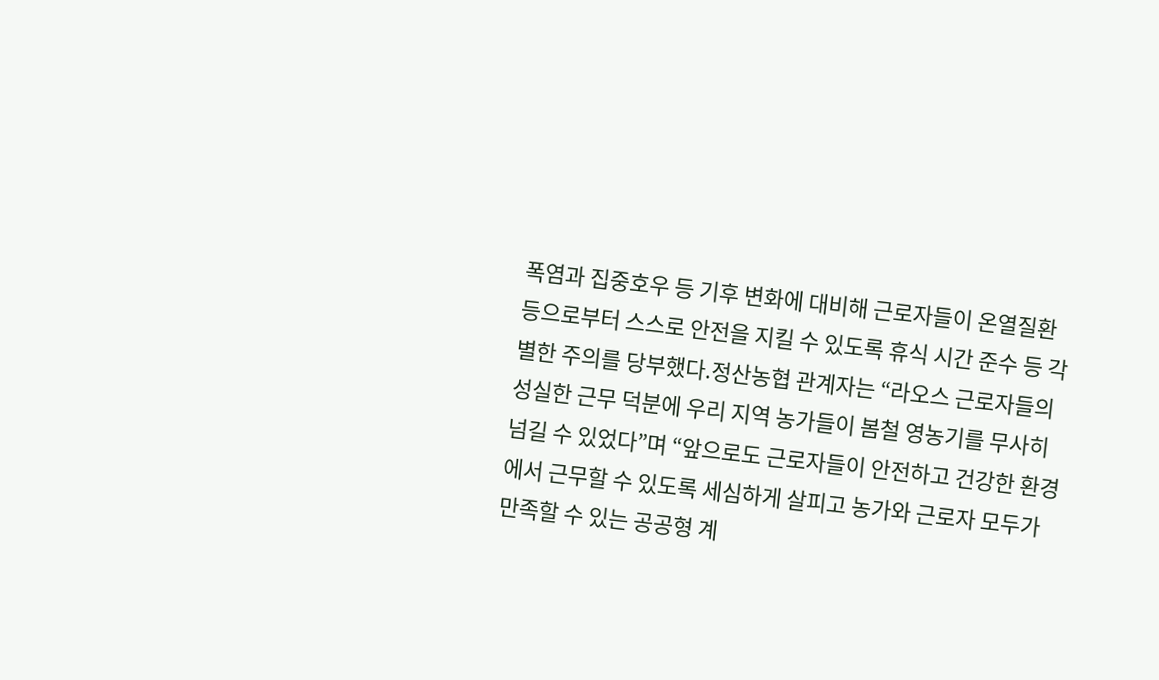폭염과 집중호우 등 기후 변화에 대비해 근로자들이 온열질환 등으로부터 스스로 안전을 지킬 수 있도록 휴식 시간 준수 등 각별한 주의를 당부했다.정산농협 관계자는 “라오스 근로자들의 성실한 근무 덕분에 우리 지역 농가들이 봄철 영농기를 무사히 넘길 수 있었다”며 “앞으로도 근로자들이 안전하고 건강한 환경에서 근무할 수 있도록 세심하게 살피고 농가와 근로자 모두가 만족할 수 있는 공공형 계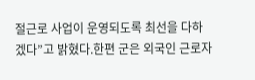절근로 사업이 운영되도록 최선을 다하겠다”고 밝혔다.한편 군은 외국인 근로자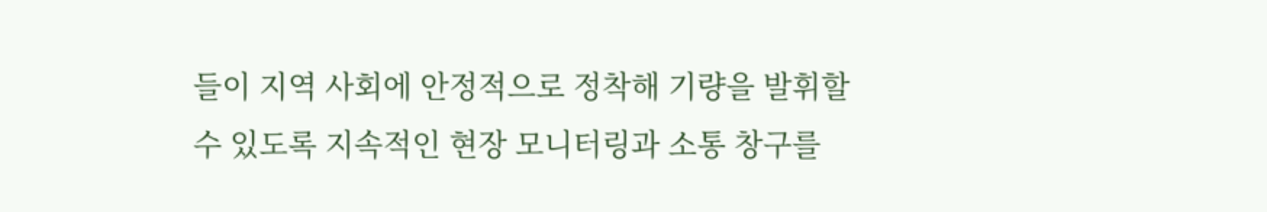들이 지역 사회에 안정적으로 정착해 기량을 발휘할 수 있도록 지속적인 현장 모니터링과 소통 창구를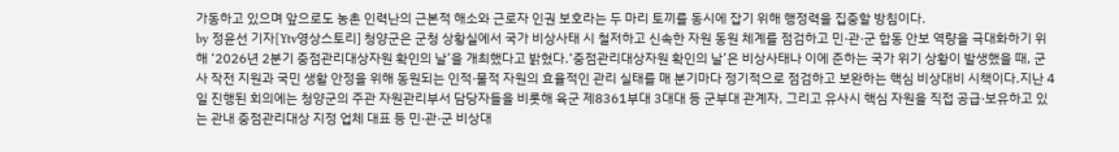가동하고 있으며 앞으로도 농촌 인력난의 근본적 해소와 근로자 인권 보호라는 두 마리 토끼를 동시에 잡기 위해 행정력을 집중할 방침이다.
by 정윤선 기자[Ytv영상스토리] 청양군은 군청 상황실에서 국가 비상사태 시 철저하고 신속한 자원 동원 체계를 점검하고 민·관·군 합동 안보 역량을 극대화하기 위해 ‘2026년 2분기 중점관리대상자원 확인의 날’을 개최했다고 밝혔다.‘중점관리대상자원 확인의 날’은 비상사태나 이에 준하는 국가 위기 상황이 발생했을 때, 군사 작전 지원과 국민 생활 안정을 위해 동원되는 인적·물적 자원의 효율적인 관리 실태를 매 분기마다 정기적으로 점검하고 보완하는 핵심 비상대비 시책이다.지난 4일 진행된 회의에는 청양군의 주관 자원관리부서 담당자들을 비롯해 육군 제8361부대 3대대 등 군부대 관계자, 그리고 유사시 핵심 자원을 직접 공급·보유하고 있는 관내 중점관리대상 지정 업체 대표 등 민·관·군 비상대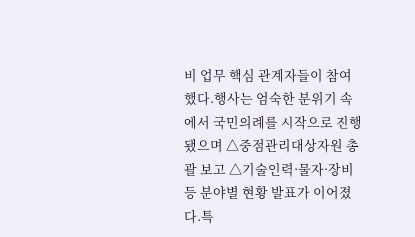비 업무 핵심 관계자들이 참여했다.행사는 엄숙한 분위기 속에서 국민의례를 시작으로 진행됐으며 △중점관리대상자원 총괄 보고 △기술인력·물자·장비 등 분야별 현황 발표가 이어졌다.특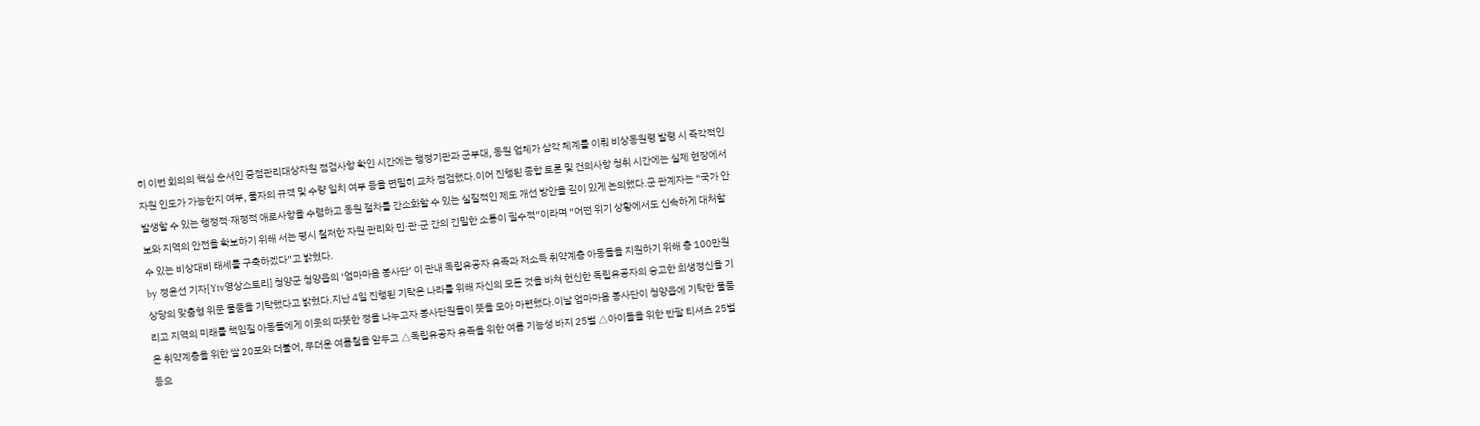히 이번 회의의 핵심 순서인 중점관리대상자원 점검사항 확인 시간에는 행정기관과 군부대, 동원 업체가 삼각 체계를 이뤄 비상동원령 발령 시 즉각적인 자원 인도가 가능한지 여부, 물자의 규격 및 수량 일치 여부 등을 면밀히 교차 점검했다.이어 진행된 종합 토론 및 건의사항 청취 시간에는 실제 현장에서 발생할 수 있는 행정적·재정적 애로사항을 수렴하고 동원 절차를 간소화할 수 있는 실질적인 제도 개선 방안을 깊이 있게 논의했다.군 관계자는 “국가 안보와 지역의 안전을 확보하기 위해 서는 평시 철저한 자원 관리와 민·관·군 간의 긴밀한 소통이 필수적”이라며 “어떤 위기 상황에서도 신속하게 대처할 수 있는 비상대비 태세를 구축하겠다”고 밝혔다.
by 정윤선 기자[Ytv영상스토리] 청양군 청양읍의 ‘엄마마음 봉사단’ 이 관내 독립유공자 유족과 저소득 취약계층 아동들을 지원하기 위해 총 100만원 상당의 맞춤형 위문 물품을 기탁했다고 밝혔다.지난 4일 진행된 기탁은 나라를 위해 자신의 모든 것을 바쳐 헌신한 독립유공자의 숭고한 희생정신을 기리고 지역의 미래를 책임질 아동들에게 이웃의 따뜻한 정을 나누고자 봉사단원들이 뜻을 모아 마련했다.이날 엄마마음 봉사단이 청양읍에 기탁한 물품은 취약계층을 위한 쌀 20포와 더불어, 무더운 여름철을 앞두고 △독립유공자 유족을 위한 여름 기능성 바지 25벌 △아이들을 위한 반팔 티셔츠 25벌 등으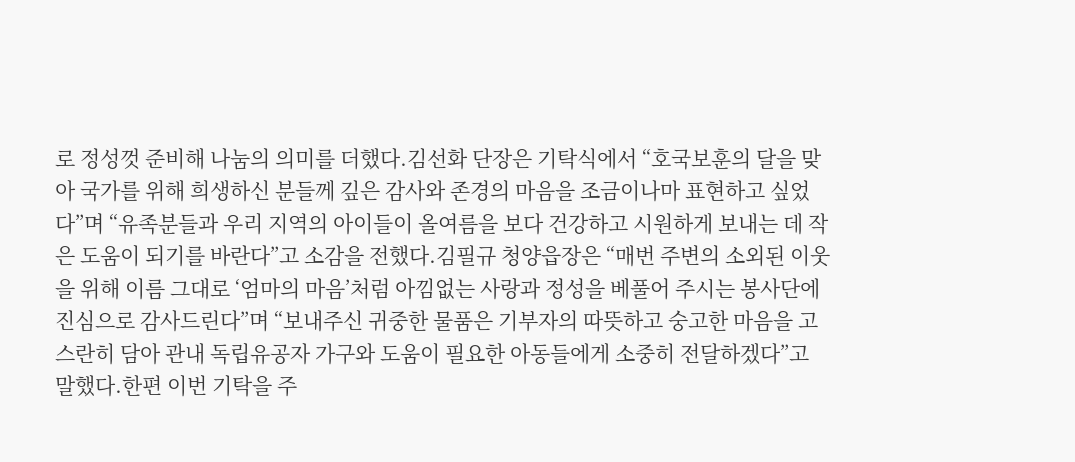로 정성껏 준비해 나눔의 의미를 더했다.김선화 단장은 기탁식에서 “호국보훈의 달을 맞아 국가를 위해 희생하신 분들께 깊은 감사와 존경의 마음을 조금이나마 표현하고 싶었다”며 “유족분들과 우리 지역의 아이들이 올여름을 보다 건강하고 시원하게 보내는 데 작은 도움이 되기를 바란다”고 소감을 전했다.김필규 청양읍장은 “매번 주변의 소외된 이웃을 위해 이름 그대로 ‘엄마의 마음’처럼 아낌없는 사랑과 정성을 베풀어 주시는 봉사단에 진심으로 감사드린다”며 “보내주신 귀중한 물품은 기부자의 따뜻하고 숭고한 마음을 고스란히 담아 관내 독립유공자 가구와 도움이 필요한 아동들에게 소중히 전달하겠다”고 말했다.한편 이번 기탁을 주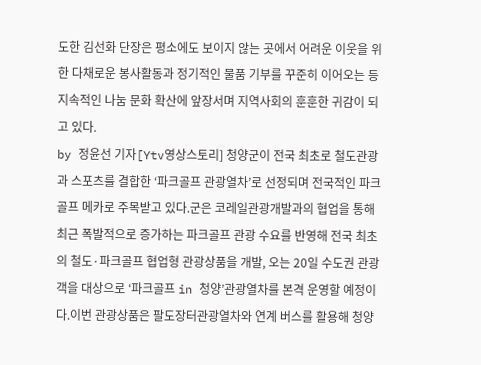도한 김선화 단장은 평소에도 보이지 않는 곳에서 어려운 이웃을 위한 다채로운 봉사활동과 정기적인 물품 기부를 꾸준히 이어오는 등 지속적인 나눔 문화 확산에 앞장서며 지역사회의 훈훈한 귀감이 되고 있다.
by 정윤선 기자[Ytv영상스토리] 청양군이 전국 최초로 철도관광과 스포츠를 결합한 ‘파크골프 관광열차’로 선정되며 전국적인 파크골프 메카로 주목받고 있다.군은 코레일관광개발과의 협업을 통해 최근 폭발적으로 증가하는 파크골프 관광 수요를 반영해 전국 최초의 철도·파크골프 협업형 관광상품을 개발, 오는 20일 수도권 관광객을 대상으로 ‘파크골프 in 청양’관광열차를 본격 운영할 예정이다.이번 관광상품은 팔도장터관광열차와 연계 버스를 활용해 청양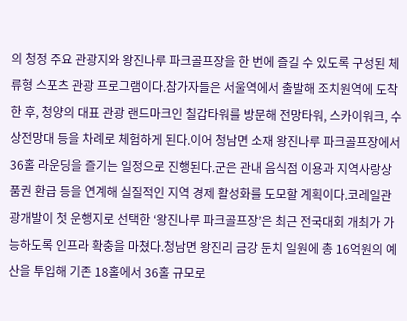의 청정 주요 관광지와 왕진나루 파크골프장을 한 번에 즐길 수 있도록 구성된 체류형 스포츠 관광 프로그램이다.참가자들은 서울역에서 출발해 조치원역에 도착한 후, 청양의 대표 관광 랜드마크인 칠갑타워를 방문해 전망타워, 스카이워크, 수상전망대 등을 차례로 체험하게 된다.이어 청남면 소재 왕진나루 파크골프장에서 36홀 라운딩을 즐기는 일정으로 진행된다.군은 관내 음식점 이용과 지역사랑상품권 환급 등을 연계해 실질적인 지역 경제 활성화를 도모할 계획이다.코레일관광개발이 첫 운행지로 선택한 ‘왕진나루 파크골프장’은 최근 전국대회 개최가 가능하도록 인프라 확충을 마쳤다.청남면 왕진리 금강 둔치 일원에 총 16억원의 예산을 투입해 기존 18홀에서 36홀 규모로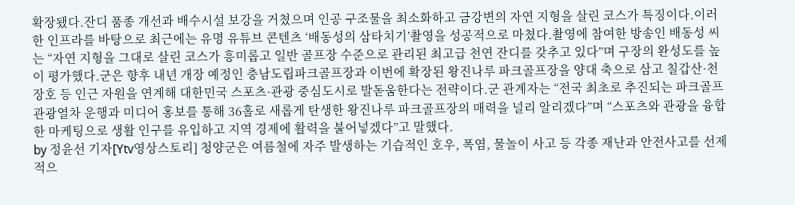확장됐다.잔디 품종 개선과 배수시설 보강을 거쳤으며 인공 구조물을 최소화하고 금강변의 자연 지형을 살린 코스가 특징이다.이러한 인프라를 바탕으로 최근에는 유명 유튜브 콘텐츠 ‘배동성의 삼타치기’촬영을 성공적으로 마쳤다.촬영에 참여한 방송인 배동성 씨는 “자연 지형을 그대로 살린 코스가 흥미롭고 일반 골프장 수준으로 관리된 최고급 천연 잔디를 갖추고 있다”며 구장의 완성도를 높이 평가했다.군은 향후 내년 개장 예정인 충남도립파크골프장과 이번에 확장된 왕진나루 파크골프장을 양대 축으로 삼고 칠갑산·천장호 등 인근 자원을 연계해 대한민국 스포츠·관광 중심도시로 발돋움한다는 전략이다.군 관계자는 “전국 최초로 추진되는 파크골프 관광열차 운행과 미디어 홍보를 통해 36홀로 새롭게 탄생한 왕진나루 파크골프장의 매력을 널리 알리겠다”며 “스포츠와 관광을 융합한 마케팅으로 생활 인구를 유입하고 지역 경제에 활력을 불어넣겠다”고 말했다.
by 정윤선 기자[Ytv영상스토리] 청양군은 여름철에 자주 발생하는 기습적인 호우, 폭염, 물놀이 사고 등 각종 재난과 안전사고를 선제적으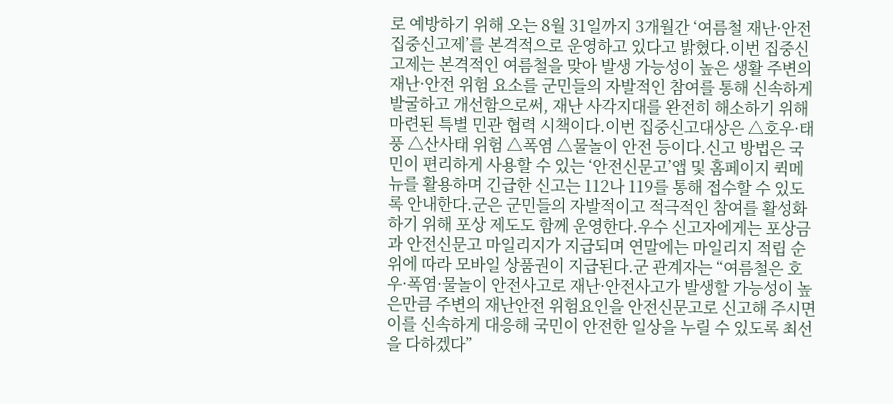로 예방하기 위해 오는 8월 31일까지 3개월간 ‘여름철 재난·안전 집중신고제’를 본격적으로 운영하고 있다고 밝혔다.이번 집중신고제는 본격적인 여름철을 맞아 발생 가능성이 높은 생활 주변의 재난·안전 위험 요소를 군민들의 자발적인 참여를 통해 신속하게 발굴하고 개선함으로써, 재난 사각지대를 완전히 해소하기 위해 마련된 특별 민관 협력 시책이다.이번 집중신고대상은 △호우·태풍 △산사태 위험 △폭염 △물놀이 안전 등이다.신고 방법은 국민이 편리하게 사용할 수 있는 ‘안전신문고’앱 및 홈페이지 퀵메뉴를 활용하며 긴급한 신고는 112나 119를 통해 접수할 수 있도록 안내한다.군은 군민들의 자발적이고 적극적인 참여를 활성화하기 위해 포상 제도도 함께 운영한다.우수 신고자에게는 포상금과 안전신문고 마일리지가 지급되며 연말에는 마일리지 적립 순위에 따라 모바일 상품권이 지급된다.군 관계자는 “여름철은 호우·폭염·물놀이 안전사고로 재난·안전사고가 발생할 가능성이 높은만큼 주변의 재난안전 위험요인을 안전신문고로 신고해 주시면 이를 신속하게 대응해 국민이 안전한 일상을 누릴 수 있도록 최선을 다하겠다”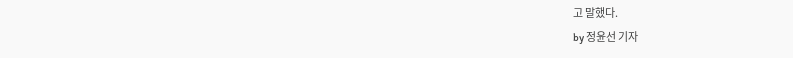고 말했다.
by 정윤선 기자